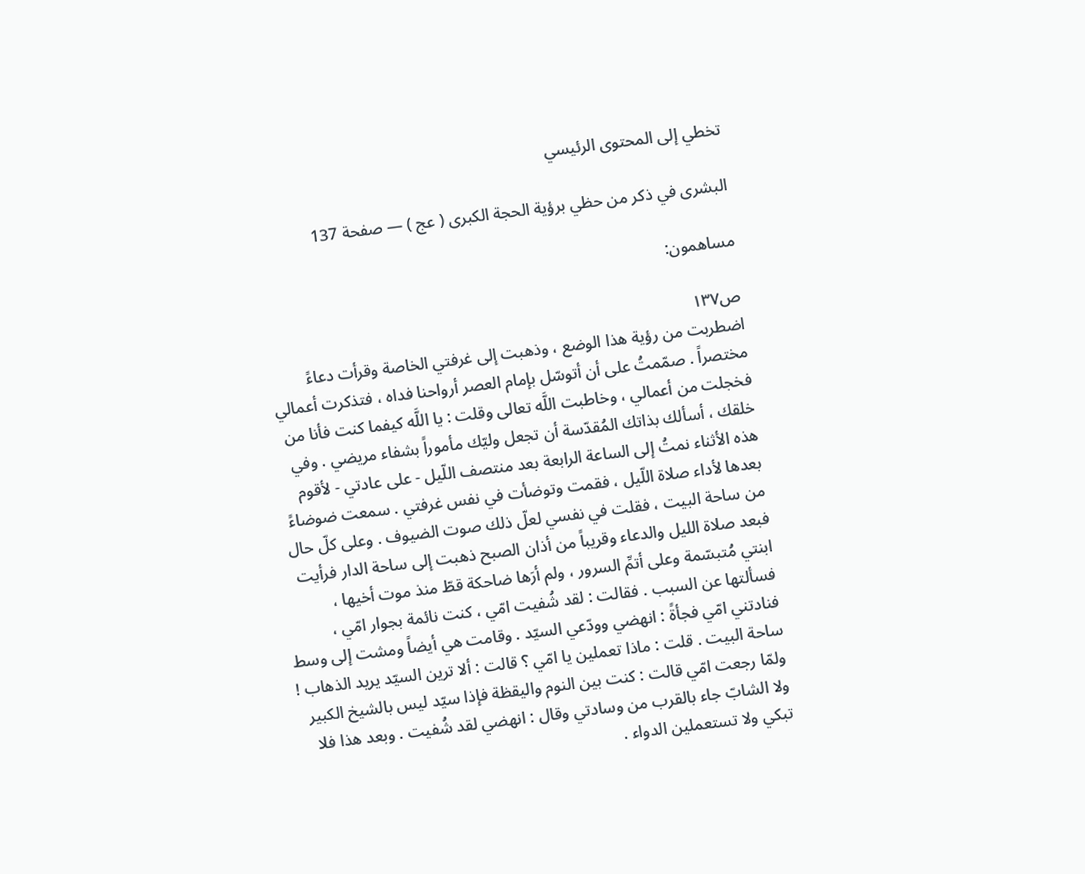تخطي إلى المحتوى الرئيسي

البشرى في ذكر من حظي برؤية الحجة الكبرى ( عج ) — صفحة 137

مساهمون:

ص١٣٧
اضطربت من رؤية هذا الوضع ، وذهبت إلى غرفتي الخاصة وقرأت دعاءً مختصراً . صمّمتُ على أن أتوسّل بإمام العصر أرواحنا فداه ، فتذكرت أعمالي فخجلت من أعمالي ، وخاطبت اللَّه تعالى وقلت : يا اللَّه كيفما كنت فأنا من خلقك ، أسألك بذاتك المُقدّسة أن تجعل وليّك مأموراً بشفاء مريضي . وفي هذه الأثناء نمتُ إلى الساعة الرابعة بعد منتصف اللّيل - على عادتي - لأقوم بعدها لأداء صلاة اللّيل ، فقمت وتوضأت في نفس غرفتي . سمعت ضوضاءً من ساحة البيت ، فقلت في نفسي لعلّ ذلك صوت الضيوف . وعلى كلّ حال فبعد صلاة الليل والدعاء وقريباً من أذان الصبح ذهبت إلى ساحة الدار فرأيت ابنتي مُتبسّمة وعلى أتمِّ السرور ، ولم أرَها ضاحكة قطّ منذ موت أخيها ، فسألتها عن السبب . فقالت : لقد شُفيت امّي ، كنت نائمة بجوار امّي ، فنادتني امّي فجأةً : انهضي وودّعي السيّد . وقامت هي أيضاً ومشت إلى وسط ساحة البيت . قلت : ماذا تعملين يا امّي ؟ قالت : ألا ترين السيّد يريد الذهاب ! ولمّا رجعت امّي قالت : كنت بين النوم واليقظة فإذا سيّد ليس بالشيخ الكبير ولا الشابّ جاء بالقرب من وسادتي وقال : انهضي لقد شُفيت . وبعد هذا فلا تبكي ولا تستعملين الدواء .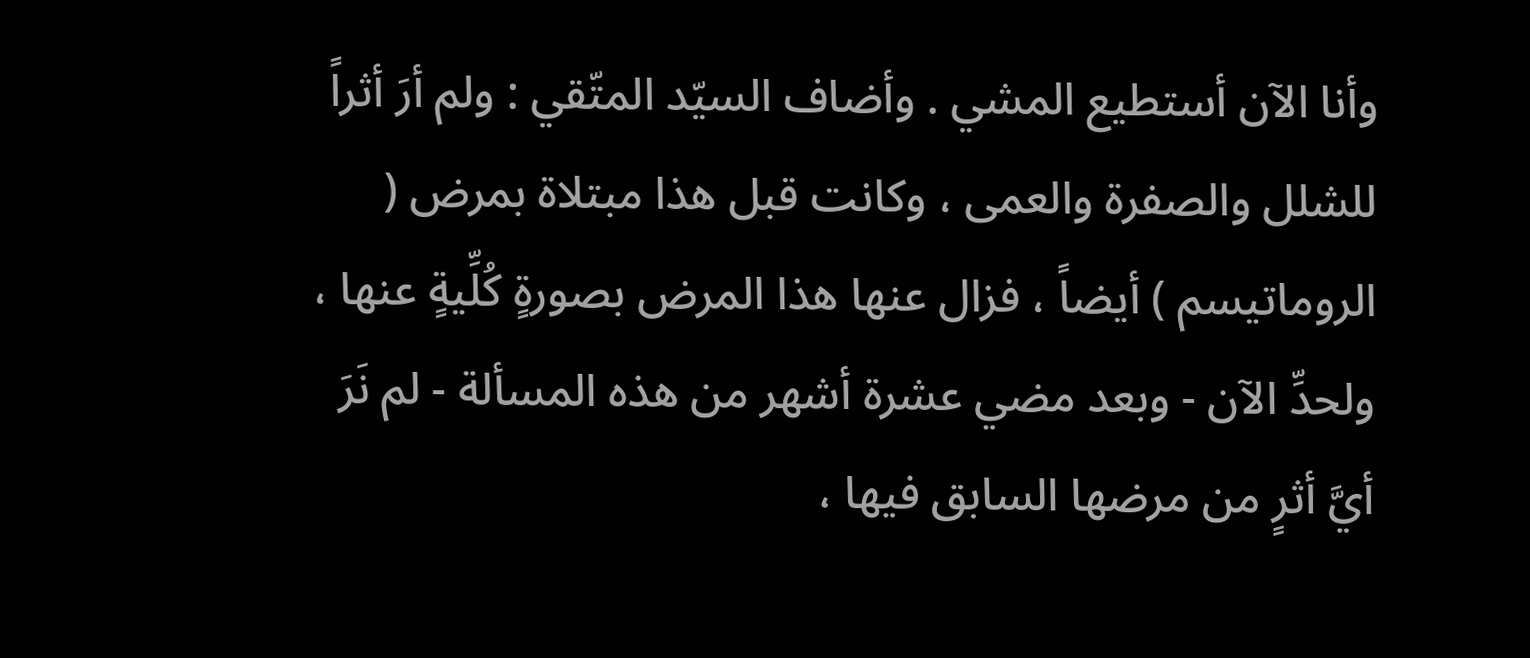وأنا الآن أستطيع المشي . وأضاف السيّد المتّقي : ولم أرَ أثراً للشلل والصفرة والعمى ، وكانت قبل هذا مبتلاة بمرض ( الروماتيسم ) أيضاً ، فزال عنها هذا المرض بصورةٍ كُلِّيةٍ عنها ، ولحدِّ الآن - وبعد مضي عشرة أشهر من هذه المسألة - لم نَرَ أيَّ أثرٍ من مرضها السابق فيها ،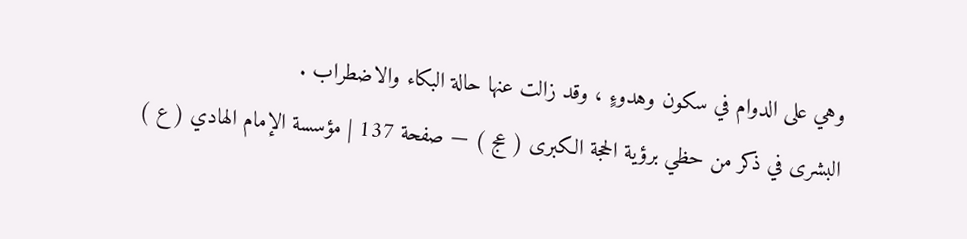وهي على الدوام في سكون وهدوءٍ ، وقد زالت عنها حالة البكاء والاضطراب .
البشرى في ذكر من حظي برؤية الحجة الكبرى ( عج ) — صفحة 137 | مؤسسة الإمام الهادي ( ع )